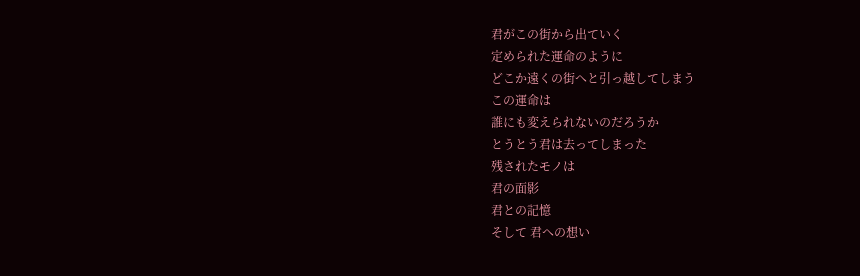君がこの街から出ていく
定められた運命のように
どこか遠くの街へと引っ越してしまう
この運命は
誰にも変えられないのだろうか
とうとう君は去ってしまった
残されたモノは
君の面影
君との記憶
そして 君への想い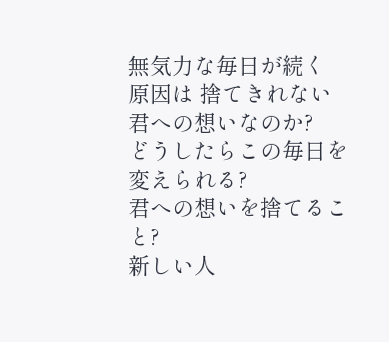無気力な毎日が続く
原因は 捨てきれない君への想いなのか?
どうしたらこの毎日を変えられる?
君への想いを捨てること?
新しい人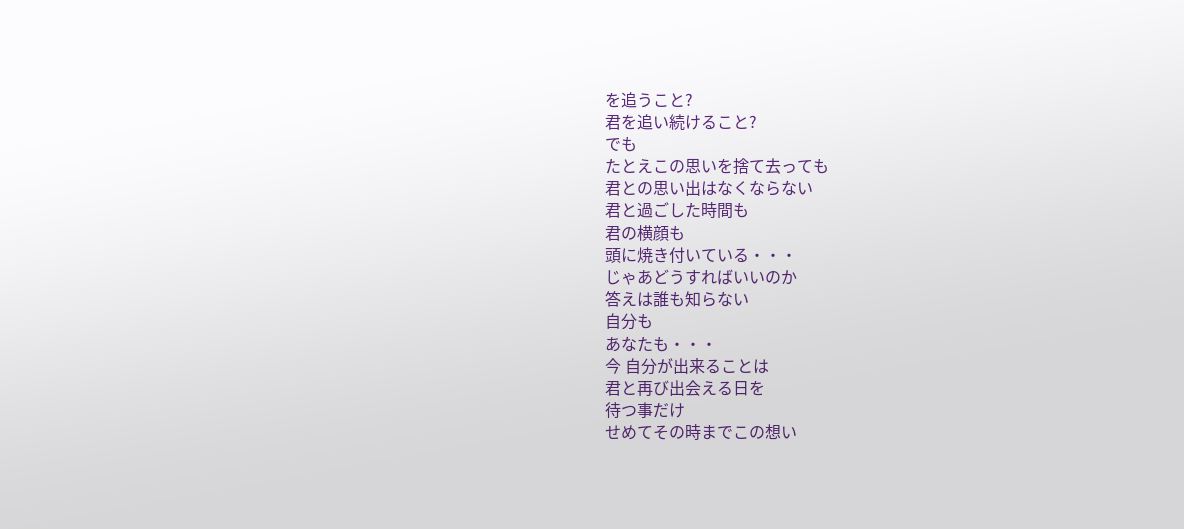を追うこと?
君を追い続けること?
でも
たとえこの思いを捨て去っても
君との思い出はなくならない
君と過ごした時間も
君の横顔も
頭に焼き付いている・・・
じゃあどうすればいいのか
答えは誰も知らない
自分も
あなたも・・・
今 自分が出来ることは
君と再び出会える日を
待つ事だけ
せめてその時までこの想い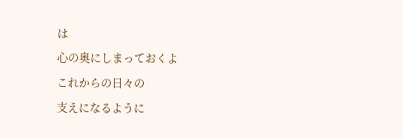は
心の奥にしまっておくよ
これからの日々の
支えになるように